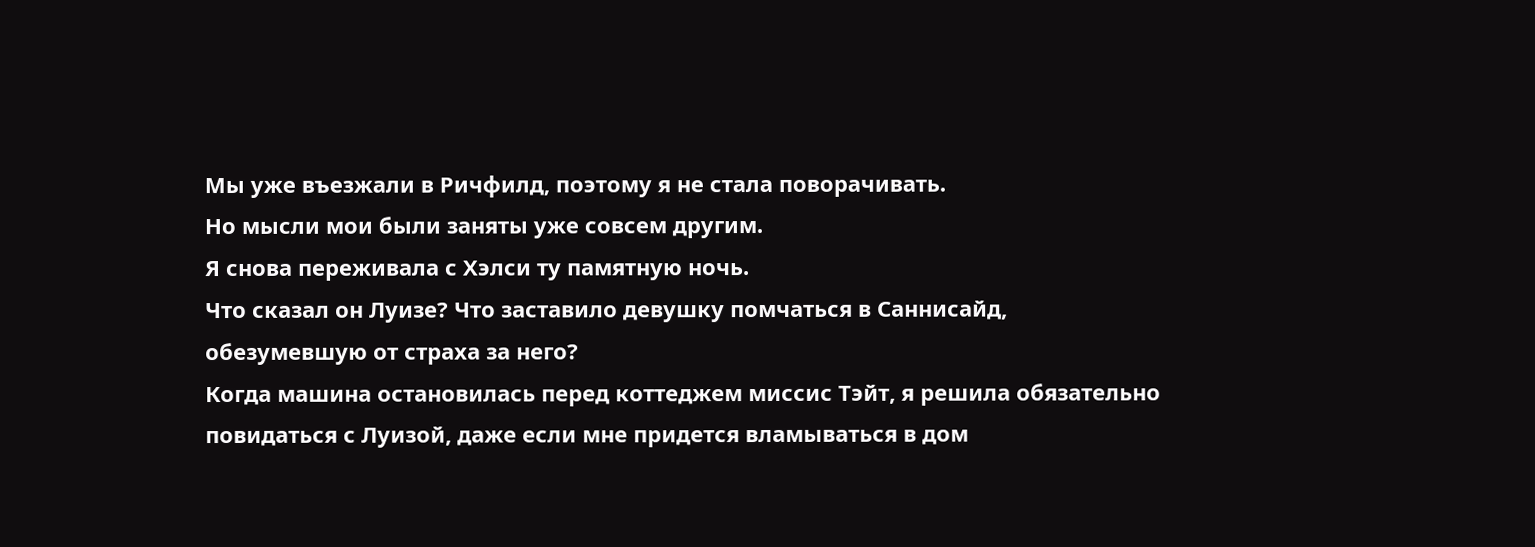Мы уже въезжали в Ричфилд, поэтому я не стала поворачивать.
Но мысли мои были заняты уже совсем другим.
Я снова переживала с Хэлси ту памятную ночь.
Что сказал он Луизе? Что заставило девушку помчаться в Саннисайд, обезумевшую от страха за него?
Когда машина остановилась перед коттеджем миссис Тэйт, я решила обязательно повидаться с Луизой, даже если мне придется вламываться в дом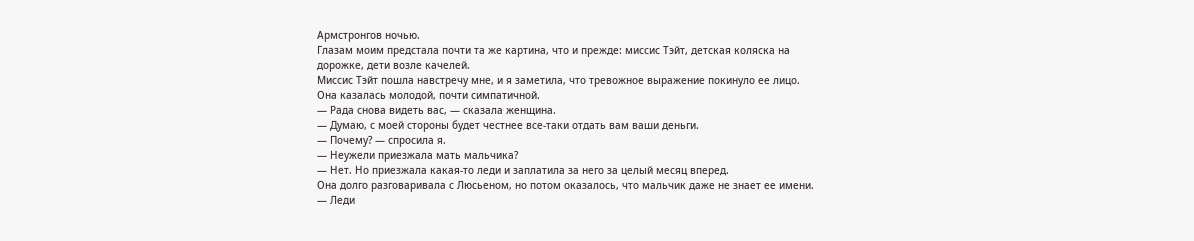Армстронгов ночью.
Глазам моим предстала почти та же картина, что и прежде: миссис Тэйт, детская коляска на дорожке, дети возле качелей.
Миссис Тэйт пошла навстречу мне, и я заметила, что тревожное выражение покинуло ее лицо.
Она казалась молодой, почти симпатичной.
— Рада снова видеть вас, — сказала женщина.
— Думаю, с моей стороны будет честнее все-таки отдать вам ваши деньги.
— Почему? — спросила я.
— Неужели приезжала мать мальчика?
— Нет. Но приезжала какая-то леди и заплатила за него за целый месяц вперед.
Она долго разговаривала с Люсьеном, но потом оказалось, что мальчик даже не знает ее имени.
— Леди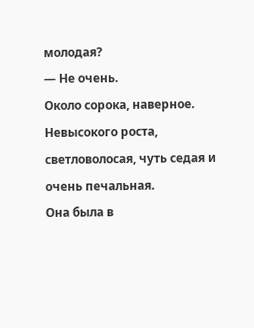молодая?
— Не очень.
Около сорока, наверное.
Невысокого роста, светловолосая, чуть седая и очень печальная.
Она была в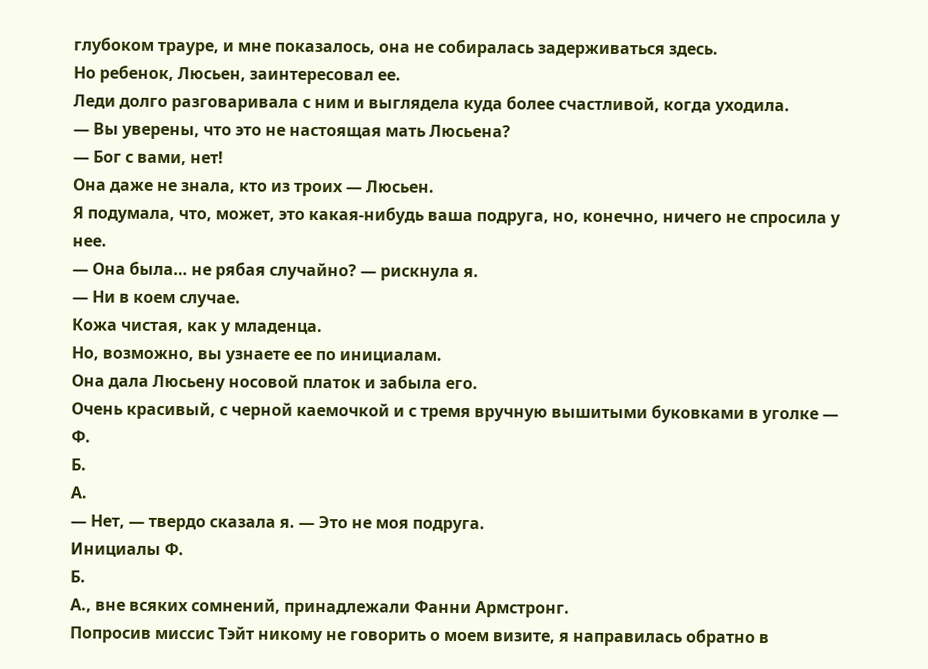глубоком трауре, и мне показалось, она не собиралась задерживаться здесь.
Но ребенок, Люсьен, заинтересовал ее.
Леди долго разговаривала с ним и выглядела куда более счастливой, когда уходила.
— Вы уверены, что это не настоящая мать Люсьена?
— Бог с вами, нет!
Она даже не знала, кто из троих — Люсьен.
Я подумала, что, может, это какая-нибудь ваша подруга, но, конечно, ничего не спросила у нее.
— Она была… не рябая случайно? — рискнула я.
— Ни в коем случае.
Кожа чистая, как у младенца.
Но, возможно, вы узнаете ее по инициалам.
Она дала Люсьену носовой платок и забыла его.
Очень красивый, с черной каемочкой и с тремя вручную вышитыми буковками в уголке — Ф.
Б.
А.
— Нет, — твердо сказала я. — Это не моя подруга.
Инициалы Ф.
Б.
А., вне всяких сомнений, принадлежали Фанни Армстронг.
Попросив миссис Тэйт никому не говорить о моем визите, я направилась обратно в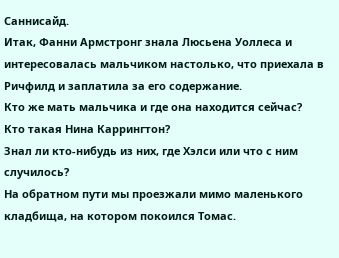Саннисайд.
Итак, Фанни Армстронг знала Люсьена Уоллеса и интересовалась мальчиком настолько, что приехала в Ричфилд и заплатила за его содержание.
Кто же мать мальчика и где она находится сейчас?
Кто такая Нина Каррингтон?
Знал ли кто-нибудь из них, где Хэлси или что с ним случилось?
На обратном пути мы проезжали мимо маленького кладбища, на котором покоился Томас.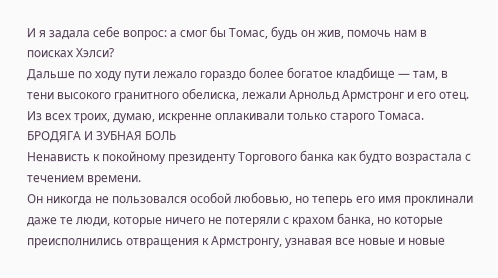И я задала себе вопрос: а смог бы Томас, будь он жив, помочь нам в поисках Хэлси?
Дальше по ходу пути лежало гораздо более богатое кладбище — там, в тени высокого гранитного обелиска, лежали Арнольд Армстронг и его отец.
Из всех троих, думаю, искренне оплакивали только старого Томаса.
БРОДЯГА И ЗУБНАЯ БОЛЬ
Ненависть к покойному президенту Торгового банка как будто возрастала с течением времени.
Он никогда не пользовался особой любовью, но теперь его имя проклинали даже те люди, которые ничего не потеряли с крахом банка, но которые преисполнились отвращения к Армстронгу, узнавая все новые и новые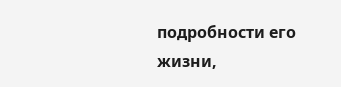подробности его жизни,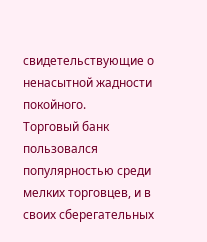свидетельствующие о ненасытной жадности покойного.
Торговый банк пользовался популярностью среди мелких торговцев, и в своих сберегательных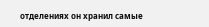отделениях он хранил самые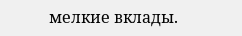мелкие вклады.